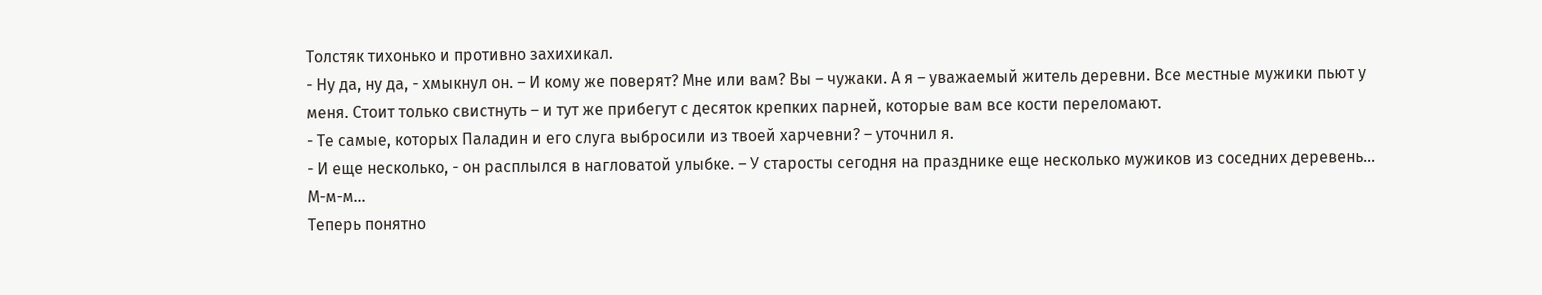Толстяк тихонько и противно захихикал.
- Ну да, ну да, - хмыкнул он. – И кому же поверят? Мне или вам? Вы – чужаки. А я – уважаемый житель деревни. Все местные мужики пьют у меня. Стоит только свистнуть – и тут же прибегут с десяток крепких парней, которые вам все кости переломают.
- Те самые, которых Паладин и его слуга выбросили из твоей харчевни? – уточнил я.
- И еще несколько, - он расплылся в нагловатой улыбке. – У старосты сегодня на празднике еще несколько мужиков из соседних деревень…
М-м-м…
Теперь понятно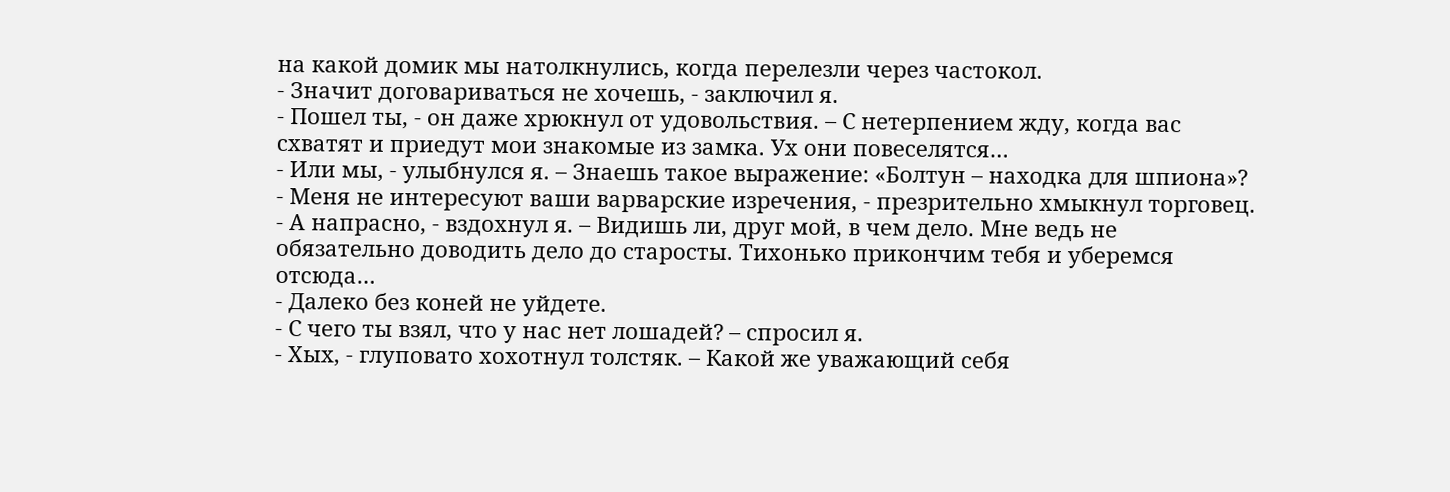на какой домик мы натолкнулись, когда перелезли через частокол.
- Значит договариваться не хочешь, - заключил я.
- Пошел ты, - он даже хрюкнул от удовольствия. – С нетерпением жду, когда вас схватят и приедут мои знакомые из замка. Ух они повеселятся…
- Или мы, - улыбнулся я. – Знаешь такое выражение: «Болтун – находка для шпиона»?
- Меня не интересуют ваши варварские изречения, - презрительно хмыкнул торговец.
- А напрасно, - вздохнул я. – Видишь ли, друг мой, в чем дело. Мне ведь не обязательно доводить дело до старосты. Тихонько прикончим тебя и уберемся отсюда…
- Далеко без коней не уйдете.
- С чего ты взял, что у нас нет лошадей? – спросил я.
- Хых, - глуповато хохотнул толстяк. – Какой же уважающий себя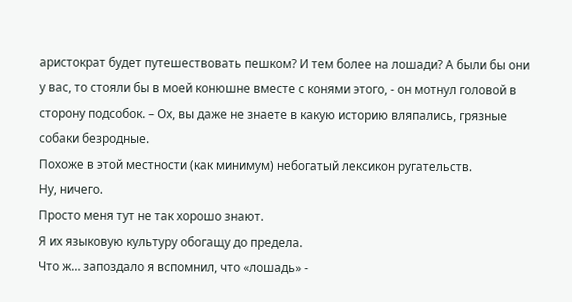аристократ будет путешествовать пешком? И тем более на лошади? А были бы они у вас, то стояли бы в моей конюшне вместе с конями этого, - он мотнул головой в сторону подсобок. – Ох, вы даже не знаете в какую историю вляпались, грязные собаки безродные.
Похоже в этой местности (как минимум) небогатый лексикон ругательств.
Ну, ничего.
Просто меня тут не так хорошо знают.
Я их языковую культуру обогащу до предела.
Что ж… запоздало я вспомнил, что «лошадь» -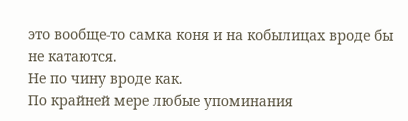это вообще-то самка коня и на кобылицах вроде бы не катаются.
Не по чину вроде как.
По крайней мере любые упоминания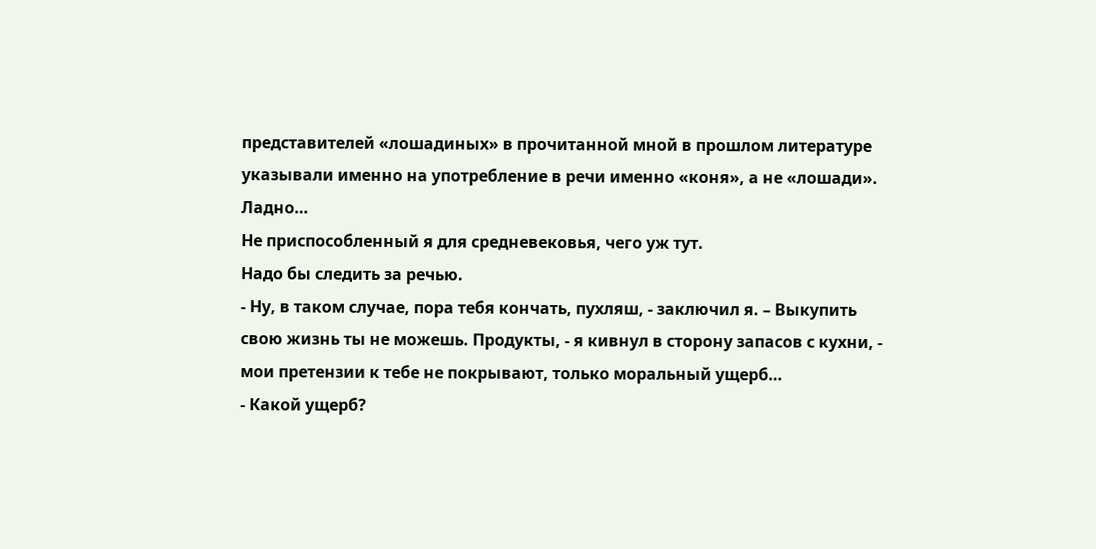представителей «лошадиных» в прочитанной мной в прошлом литературе указывали именно на употребление в речи именно «коня», а не «лошади».
Ладно…
Не приспособленный я для средневековья, чего уж тут.
Надо бы следить за речью.
- Ну, в таком случае, пора тебя кончать, пухляш, - заключил я. – Выкупить свою жизнь ты не можешь. Продукты, - я кивнул в сторону запасов с кухни, - мои претензии к тебе не покрывают, только моральный ущерб…
- Какой ущерб?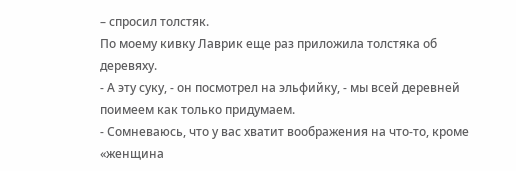– спросил толстяк.
По моему кивку Лаврик еще раз приложила толстяка об деревяху.
- А эту суку, - он посмотрел на эльфийку, - мы всей деревней поимеем как только придумаем.
- Сомневаюсь, что у вас хватит воображения на что-то, кроме «женщина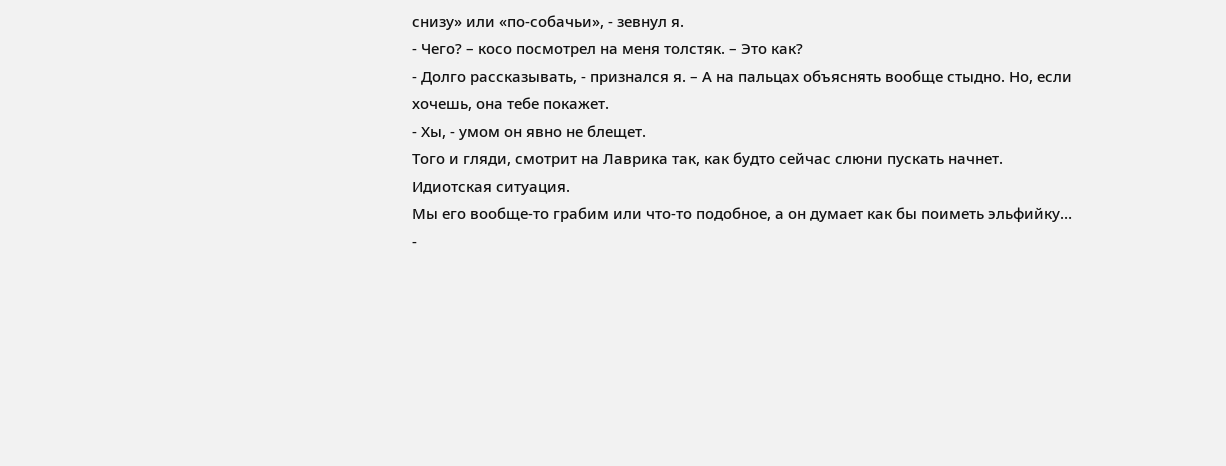снизу» или «по-собачьи», - зевнул я.
- Чего? – косо посмотрел на меня толстяк. – Это как?
- Долго рассказывать, - признался я. – А на пальцах объяснять вообще стыдно. Но, если хочешь, она тебе покажет.
- Хы, - умом он явно не блещет.
Того и гляди, смотрит на Лаврика так, как будто сейчас слюни пускать начнет.
Идиотская ситуация.
Мы его вообще-то грабим или что-то подобное, а он думает как бы поиметь эльфийку…
-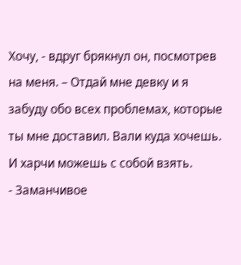Хочу, - вдруг брякнул он, посмотрев на меня. – Отдай мне девку и я забуду обо всех проблемах, которые ты мне доставил. Вали куда хочешь. И харчи можешь с собой взять.
- Заманчивое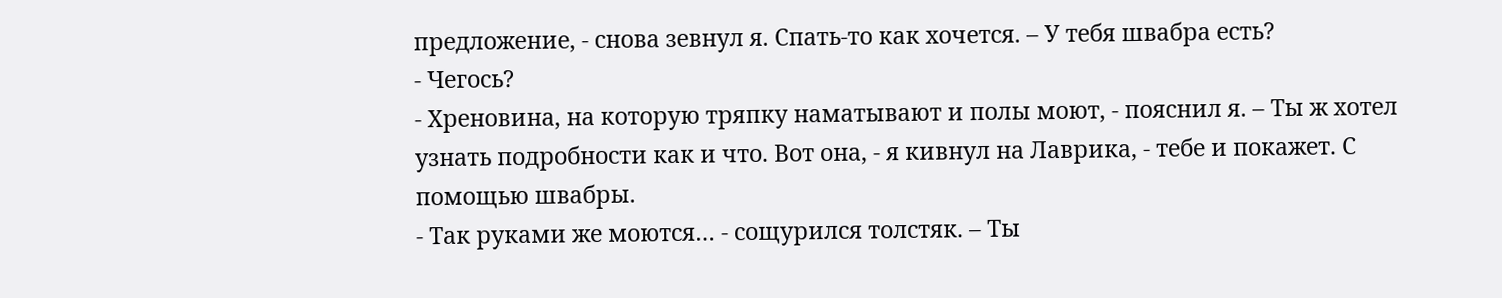предложение, - снова зевнул я. Спать-то как хочется. – У тебя швабра есть?
- Чегось?
- Хреновина, на которую тряпку наматывают и полы моют, - пояснил я. – Ты ж хотел узнать подробности как и что. Вот она, - я кивнул на Лаврика, - тебе и покажет. С помощью швабры.
- Так руками же моются… - сощурился толстяк. – Ты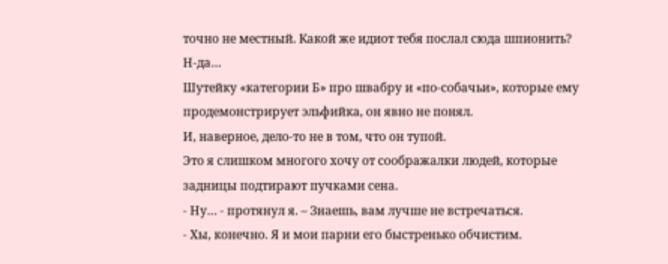точно не местный. Какой же идиот тебя послал сюда шпионить?
Н-да…
Шутейку «категории Б» про швабру и «по-собачьи», которые ему продемонстрирует эльфийка, он явно не понял.
И, наверное, дело-то не в том, что он тупой.
Это я слишком многого хочу от соображалки людей, которые задницы подтирают пучками сена.
- Ну… - протянул я. – Знаешь, вам лучше не встречаться.
- Хы, конечно. Я и мои парни его быстренько обчистим.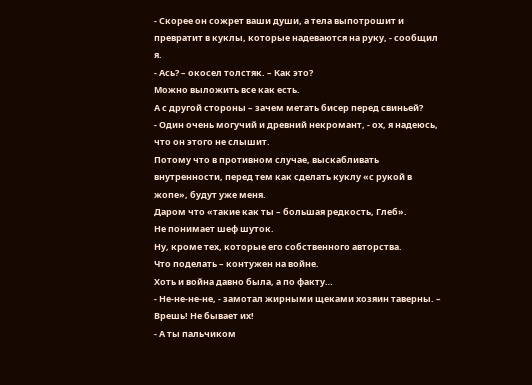- Скорее он сожрет ваши души, а тела выпотрошит и превратит в куклы, которые надеваются на руку, - сообщил я.
- Ась? – окосел толстяк. – Как это?
Можно выложить все как есть.
А с другой стороны – зачем метать бисер перед свиньей?
- Один очень могучий и древний некромант, - ох, я надеюсь, что он этого не слышит.
Потому что в противном случае, выскабливать внутренности, перед тем как сделать куклу «с рукой в жопе», будут уже меня.
Даром что «такие как ты – большая редкость, Глеб».
Не понимает шеф шуток.
Ну, кроме тех, которые его собственного авторства.
Что поделать – контужен на войне.
Хоть и война давно была, а по факту…
- Не-не-не-не, - замотал жирными щеками хозяин таверны. – Врешь! Не бывает их!
- А ты пальчиком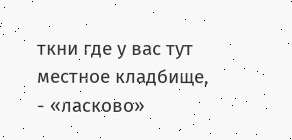ткни где у вас тут местное кладбище, - «ласково»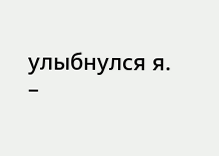улыбнулся я. –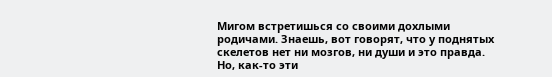Мигом встретишься со своими дохлыми родичами. Знаешь, вот говорят, что у поднятых скелетов нет ни мозгов, ни души и это правда. Но, как-то эти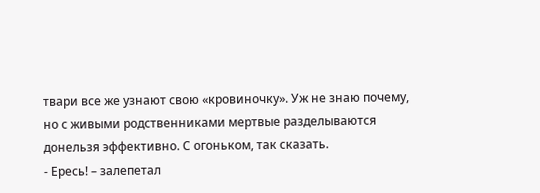твари все же узнают свою «кровиночку». Уж не знаю почему, но с живыми родственниками мертвые разделываются донельзя эффективно. С огоньком, так сказать.
- Ересь! – залепетал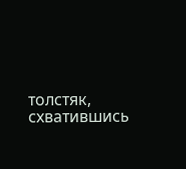толстяк, схватившись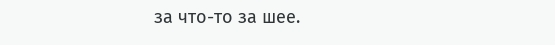за что-то за шее.